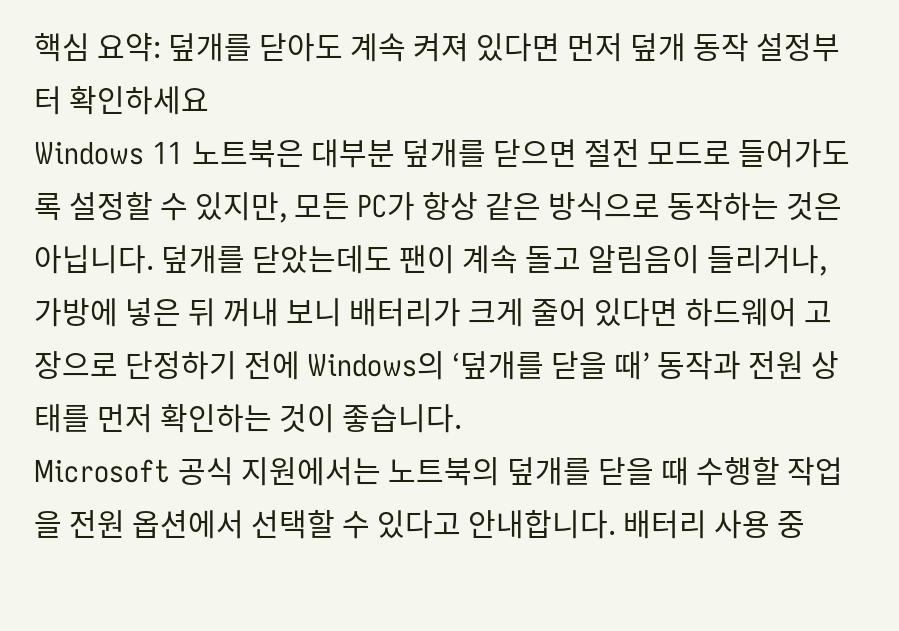핵심 요약: 덮개를 닫아도 계속 켜져 있다면 먼저 덮개 동작 설정부터 확인하세요
Windows 11 노트북은 대부분 덮개를 닫으면 절전 모드로 들어가도록 설정할 수 있지만, 모든 PC가 항상 같은 방식으로 동작하는 것은 아닙니다. 덮개를 닫았는데도 팬이 계속 돌고 알림음이 들리거나, 가방에 넣은 뒤 꺼내 보니 배터리가 크게 줄어 있다면 하드웨어 고장으로 단정하기 전에 Windows의 ‘덮개를 닫을 때’ 동작과 전원 상태를 먼저 확인하는 것이 좋습니다.
Microsoft 공식 지원에서는 노트북의 덮개를 닫을 때 수행할 작업을 전원 옵션에서 선택할 수 있다고 안내합니다. 배터리 사용 중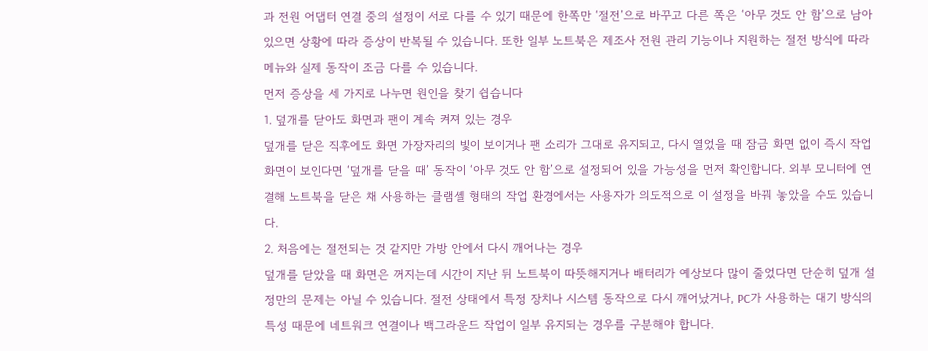과 전원 어댑터 연결 중의 설정이 서로 다를 수 있기 때문에 한쪽만 ‘절전’으로 바꾸고 다른 쪽은 ‘아무 것도 안 함’으로 남아 있으면 상황에 따라 증상이 반복될 수 있습니다. 또한 일부 노트북은 제조사 전원 관리 기능이나 지원하는 절전 방식에 따라 메뉴와 실제 동작이 조금 다를 수 있습니다.
먼저 증상을 세 가지로 나누면 원인을 찾기 쉽습니다
1. 덮개를 닫아도 화면과 팬이 계속 켜져 있는 경우
덮개를 닫은 직후에도 화면 가장자리의 빛이 보이거나 팬 소리가 그대로 유지되고, 다시 열었을 때 잠금 화면 없이 즉시 작업 화면이 보인다면 ‘덮개를 닫을 때’ 동작이 ‘아무 것도 안 함’으로 설정되어 있을 가능성을 먼저 확인합니다. 외부 모니터에 연결해 노트북을 닫은 채 사용하는 클램셸 형태의 작업 환경에서는 사용자가 의도적으로 이 설정을 바꿔 놓았을 수도 있습니다.
2. 처음에는 절전되는 것 같지만 가방 안에서 다시 깨어나는 경우
덮개를 닫았을 때 화면은 꺼지는데 시간이 지난 뒤 노트북이 따뜻해지거나 배터리가 예상보다 많이 줄었다면 단순히 덮개 설정만의 문제는 아닐 수 있습니다. 절전 상태에서 특정 장치나 시스템 동작으로 다시 깨어났거나, PC가 사용하는 대기 방식의 특성 때문에 네트워크 연결이나 백그라운드 작업이 일부 유지되는 경우를 구분해야 합니다.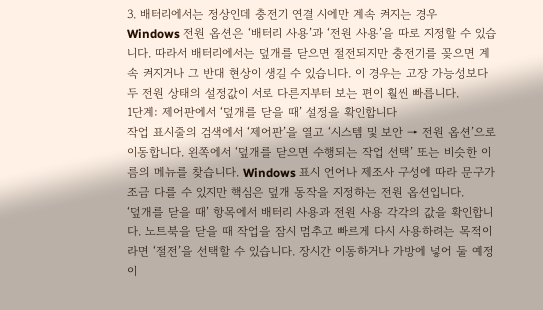3. 배터리에서는 정상인데 충전기 연결 시에만 계속 켜지는 경우
Windows 전원 옵션은 ‘배터리 사용’과 ‘전원 사용’을 따로 지정할 수 있습니다. 따라서 배터리에서는 덮개를 닫으면 절전되지만 충전기를 꽂으면 계속 켜지거나 그 반대 현상이 생길 수 있습니다. 이 경우는 고장 가능성보다 두 전원 상태의 설정값이 서로 다른지부터 보는 편이 훨씬 빠릅니다.
1단계: 제어판에서 ‘덮개를 닫을 때’ 설정을 확인합니다
작업 표시줄의 검색에서 ‘제어판’을 열고 ‘시스템 및 보안 → 전원 옵션’으로 이동합니다. 왼쪽에서 ‘덮개를 닫으면 수행되는 작업 선택’ 또는 비슷한 이름의 메뉴를 찾습니다. Windows 표시 언어나 제조사 구성에 따라 문구가 조금 다를 수 있지만 핵심은 덮개 동작을 지정하는 전원 옵션입니다.
‘덮개를 닫을 때’ 항목에서 배터리 사용과 전원 사용 각각의 값을 확인합니다. 노트북을 닫을 때 작업을 잠시 멈추고 빠르게 다시 사용하려는 목적이라면 ‘절전’을 선택할 수 있습니다. 장시간 이동하거나 가방에 넣어 둘 예정이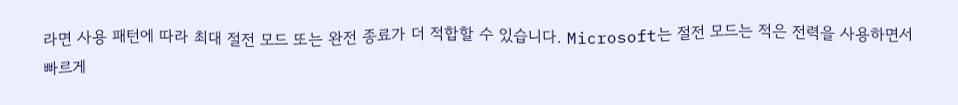라면 사용 패턴에 따라 최대 절전 모드 또는 완전 종료가 더 적합할 수 있습니다. Microsoft는 절전 모드는 적은 전력을 사용하면서 빠르게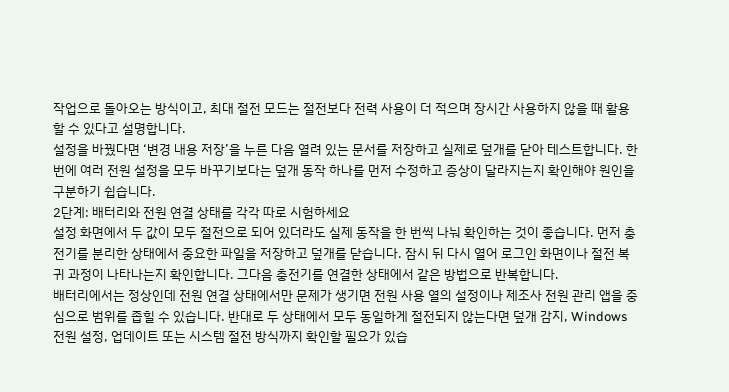작업으로 돌아오는 방식이고, 최대 절전 모드는 절전보다 전력 사용이 더 적으며 장시간 사용하지 않을 때 활용할 수 있다고 설명합니다.
설정을 바꿨다면 ‘변경 내용 저장’을 누른 다음 열려 있는 문서를 저장하고 실제로 덮개를 닫아 테스트합니다. 한 번에 여러 전원 설정을 모두 바꾸기보다는 덮개 동작 하나를 먼저 수정하고 증상이 달라지는지 확인해야 원인을 구분하기 쉽습니다.
2단계: 배터리와 전원 연결 상태를 각각 따로 시험하세요
설정 화면에서 두 값이 모두 절전으로 되어 있더라도 실제 동작을 한 번씩 나눠 확인하는 것이 좋습니다. 먼저 충전기를 분리한 상태에서 중요한 파일을 저장하고 덮개를 닫습니다. 잠시 뒤 다시 열어 로그인 화면이나 절전 복귀 과정이 나타나는지 확인합니다. 그다음 충전기를 연결한 상태에서 같은 방법으로 반복합니다.
배터리에서는 정상인데 전원 연결 상태에서만 문제가 생기면 전원 사용 열의 설정이나 제조사 전원 관리 앱을 중심으로 범위를 좁힐 수 있습니다. 반대로 두 상태에서 모두 동일하게 절전되지 않는다면 덮개 감지, Windows 전원 설정, 업데이트 또는 시스템 절전 방식까지 확인할 필요가 있습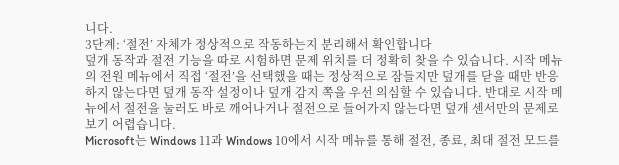니다.
3단계: ‘절전’ 자체가 정상적으로 작동하는지 분리해서 확인합니다
덮개 동작과 절전 기능을 따로 시험하면 문제 위치를 더 정확히 찾을 수 있습니다. 시작 메뉴의 전원 메뉴에서 직접 ‘절전’을 선택했을 때는 정상적으로 잠들지만 덮개를 닫을 때만 반응하지 않는다면 덮개 동작 설정이나 덮개 감지 쪽을 우선 의심할 수 있습니다. 반대로 시작 메뉴에서 절전을 눌러도 바로 깨어나거나 절전으로 들어가지 않는다면 덮개 센서만의 문제로 보기 어렵습니다.
Microsoft는 Windows 11과 Windows 10에서 시작 메뉴를 통해 절전, 종료, 최대 절전 모드를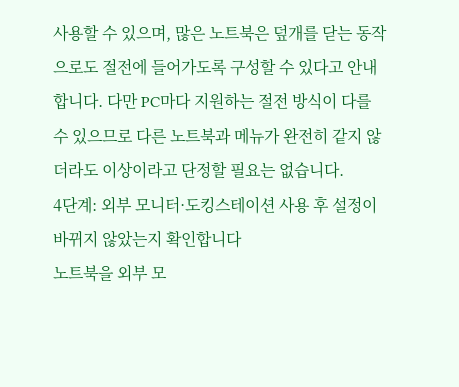사용할 수 있으며, 많은 노트북은 덮개를 닫는 동작으로도 절전에 들어가도록 구성할 수 있다고 안내합니다. 다만 PC마다 지원하는 절전 방식이 다를 수 있으므로 다른 노트북과 메뉴가 완전히 같지 않더라도 이상이라고 단정할 필요는 없습니다.
4단계: 외부 모니터·도킹스테이션 사용 후 설정이 바뀌지 않았는지 확인합니다
노트북을 외부 모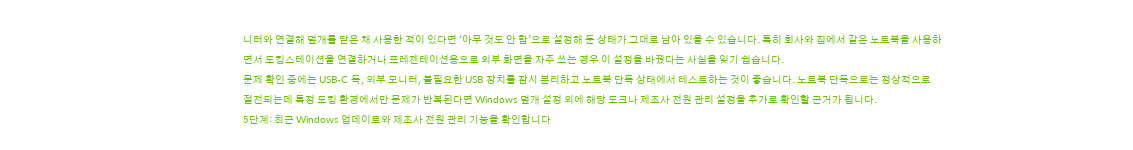니터와 연결해 덮개를 닫은 채 사용한 적이 있다면 ‘아무 것도 안 함’으로 설정해 둔 상태가 그대로 남아 있을 수 있습니다. 특히 회사와 집에서 같은 노트북을 사용하면서 도킹스테이션을 연결하거나 프레젠테이션용으로 외부 화면을 자주 쓰는 경우 이 설정을 바꿨다는 사실을 잊기 쉽습니다.
문제 확인 중에는 USB-C 독, 외부 모니터, 불필요한 USB 장치를 잠시 분리하고 노트북 단독 상태에서 테스트하는 것이 좋습니다. 노트북 단독으로는 정상적으로 절전되는데 특정 도킹 환경에서만 문제가 반복된다면 Windows 덮개 설정 외에 해당 도크나 제조사 전원 관리 설정을 추가로 확인할 근거가 됩니다.
5단계: 최근 Windows 업데이트와 제조사 전원 관리 기능을 확인합니다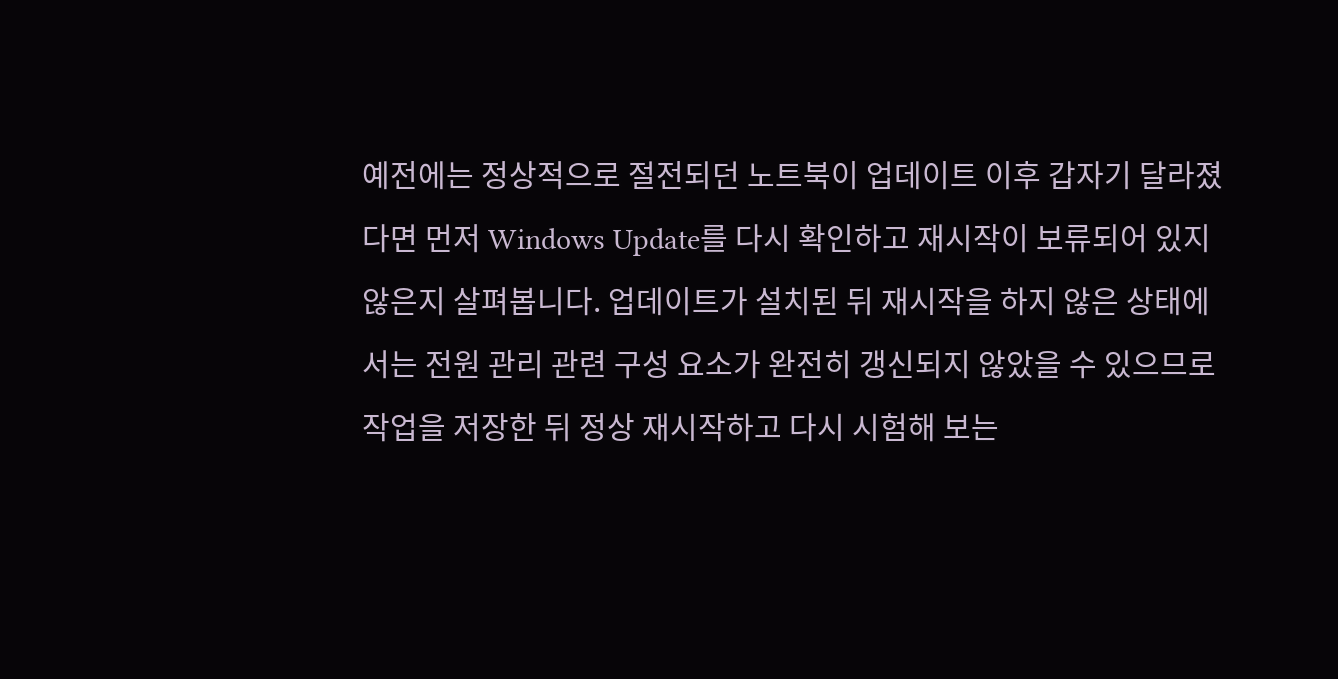예전에는 정상적으로 절전되던 노트북이 업데이트 이후 갑자기 달라졌다면 먼저 Windows Update를 다시 확인하고 재시작이 보류되어 있지 않은지 살펴봅니다. 업데이트가 설치된 뒤 재시작을 하지 않은 상태에서는 전원 관리 관련 구성 요소가 완전히 갱신되지 않았을 수 있으므로 작업을 저장한 뒤 정상 재시작하고 다시 시험해 보는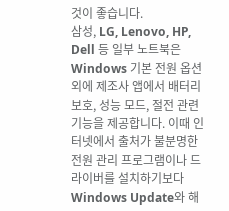것이 좋습니다.
삼성, LG, Lenovo, HP, Dell 등 일부 노트북은 Windows 기본 전원 옵션 외에 제조사 앱에서 배터리 보호, 성능 모드, 절전 관련 기능을 제공합니다. 이때 인터넷에서 출처가 불분명한 전원 관리 프로그램이나 드라이버를 설치하기보다 Windows Update와 해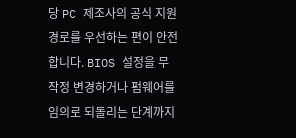당 PC 제조사의 공식 지원 경로를 우선하는 편이 안전합니다. BIOS 설정을 무작정 변경하거나 펌웨어를 임의로 되돌리는 단계까지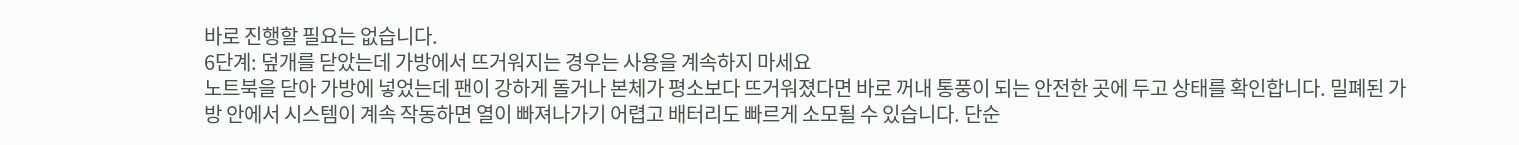바로 진행할 필요는 없습니다.
6단계: 덮개를 닫았는데 가방에서 뜨거워지는 경우는 사용을 계속하지 마세요
노트북을 닫아 가방에 넣었는데 팬이 강하게 돌거나 본체가 평소보다 뜨거워졌다면 바로 꺼내 통풍이 되는 안전한 곳에 두고 상태를 확인합니다. 밀폐된 가방 안에서 시스템이 계속 작동하면 열이 빠져나가기 어렵고 배터리도 빠르게 소모될 수 있습니다. 단순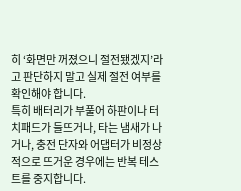히 ‘화면만 꺼졌으니 절전됐겠지’라고 판단하지 말고 실제 절전 여부를 확인해야 합니다.
특히 배터리가 부풀어 하판이나 터치패드가 들뜨거나, 타는 냄새가 나거나, 충전 단자와 어댑터가 비정상적으로 뜨거운 경우에는 반복 테스트를 중지합니다.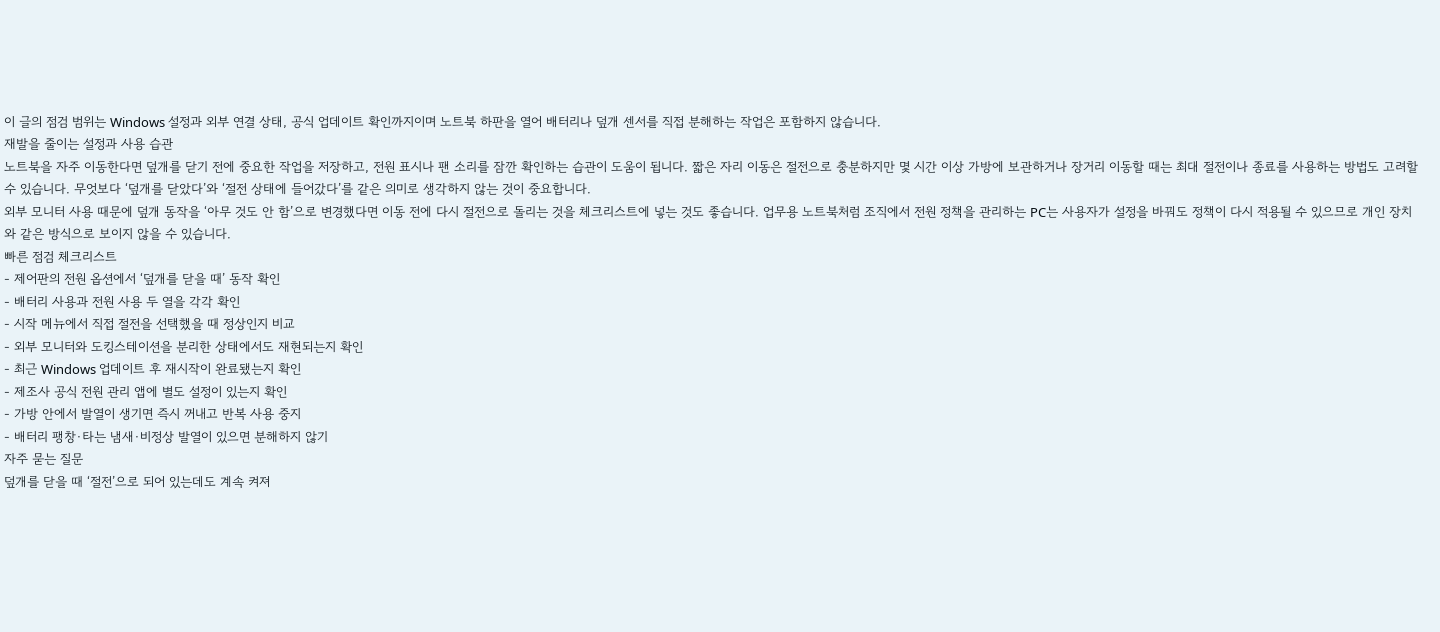이 글의 점검 범위는 Windows 설정과 외부 연결 상태, 공식 업데이트 확인까지이며 노트북 하판을 열어 배터리나 덮개 센서를 직접 분해하는 작업은 포함하지 않습니다.
재발을 줄이는 설정과 사용 습관
노트북을 자주 이동한다면 덮개를 닫기 전에 중요한 작업을 저장하고, 전원 표시나 팬 소리를 잠깐 확인하는 습관이 도움이 됩니다. 짧은 자리 이동은 절전으로 충분하지만 몇 시간 이상 가방에 보관하거나 장거리 이동할 때는 최대 절전이나 종료를 사용하는 방법도 고려할 수 있습니다. 무엇보다 ‘덮개를 닫았다’와 ‘절전 상태에 들어갔다’를 같은 의미로 생각하지 않는 것이 중요합니다.
외부 모니터 사용 때문에 덮개 동작을 ‘아무 것도 안 함’으로 변경했다면 이동 전에 다시 절전으로 돌리는 것을 체크리스트에 넣는 것도 좋습니다. 업무용 노트북처럼 조직에서 전원 정책을 관리하는 PC는 사용자가 설정을 바꿔도 정책이 다시 적용될 수 있으므로 개인 장치와 같은 방식으로 보이지 않을 수 있습니다.
빠른 점검 체크리스트
- 제어판의 전원 옵션에서 ‘덮개를 닫을 때’ 동작 확인
- 배터리 사용과 전원 사용 두 열을 각각 확인
- 시작 메뉴에서 직접 절전을 선택했을 때 정상인지 비교
- 외부 모니터와 도킹스테이션을 분리한 상태에서도 재현되는지 확인
- 최근 Windows 업데이트 후 재시작이 완료됐는지 확인
- 제조사 공식 전원 관리 앱에 별도 설정이 있는지 확인
- 가방 안에서 발열이 생기면 즉시 꺼내고 반복 사용 중지
- 배터리 팽창·타는 냄새·비정상 발열이 있으면 분해하지 않기
자주 묻는 질문
덮개를 닫을 때 ‘절전’으로 되어 있는데도 계속 켜져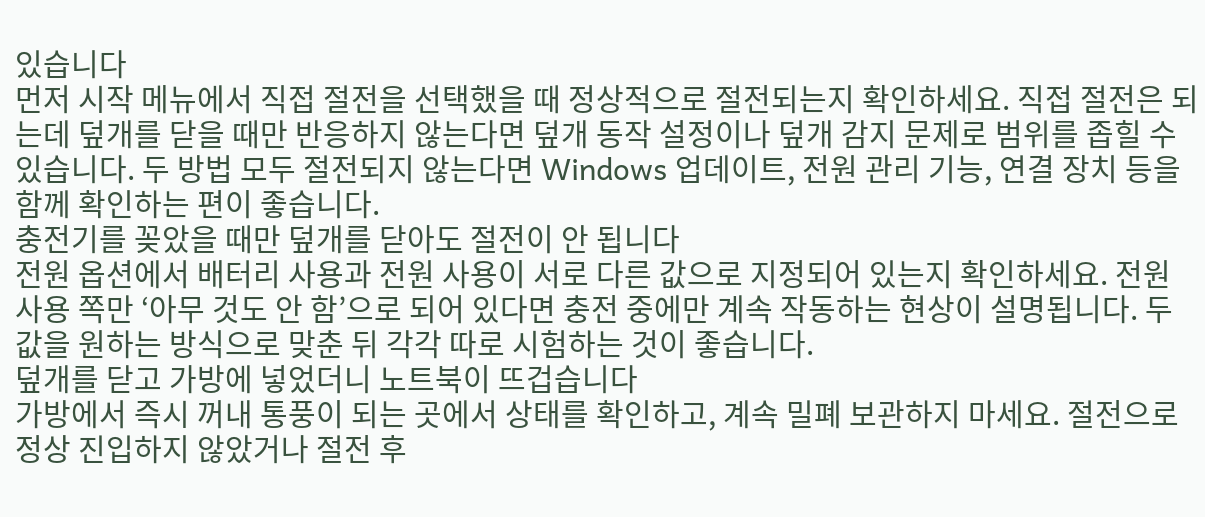있습니다
먼저 시작 메뉴에서 직접 절전을 선택했을 때 정상적으로 절전되는지 확인하세요. 직접 절전은 되는데 덮개를 닫을 때만 반응하지 않는다면 덮개 동작 설정이나 덮개 감지 문제로 범위를 좁힐 수 있습니다. 두 방법 모두 절전되지 않는다면 Windows 업데이트, 전원 관리 기능, 연결 장치 등을 함께 확인하는 편이 좋습니다.
충전기를 꽂았을 때만 덮개를 닫아도 절전이 안 됩니다
전원 옵션에서 배터리 사용과 전원 사용이 서로 다른 값으로 지정되어 있는지 확인하세요. 전원 사용 쪽만 ‘아무 것도 안 함’으로 되어 있다면 충전 중에만 계속 작동하는 현상이 설명됩니다. 두 값을 원하는 방식으로 맞춘 뒤 각각 따로 시험하는 것이 좋습니다.
덮개를 닫고 가방에 넣었더니 노트북이 뜨겁습니다
가방에서 즉시 꺼내 통풍이 되는 곳에서 상태를 확인하고, 계속 밀폐 보관하지 마세요. 절전으로 정상 진입하지 않았거나 절전 후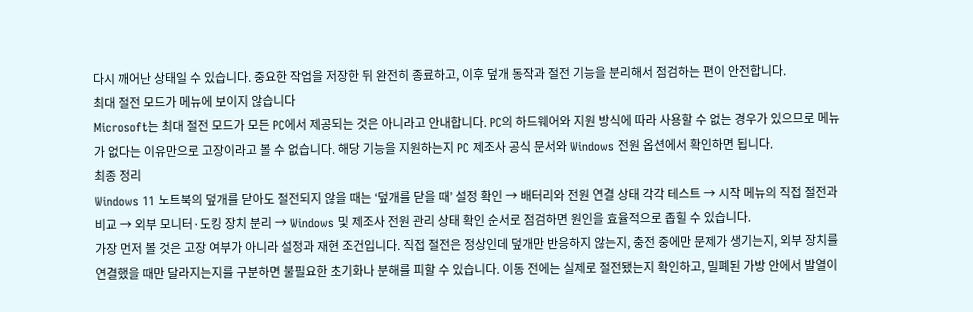다시 깨어난 상태일 수 있습니다. 중요한 작업을 저장한 뒤 완전히 종료하고, 이후 덮개 동작과 절전 기능을 분리해서 점검하는 편이 안전합니다.
최대 절전 모드가 메뉴에 보이지 않습니다
Microsoft는 최대 절전 모드가 모든 PC에서 제공되는 것은 아니라고 안내합니다. PC의 하드웨어와 지원 방식에 따라 사용할 수 없는 경우가 있으므로 메뉴가 없다는 이유만으로 고장이라고 볼 수 없습니다. 해당 기능을 지원하는지 PC 제조사 공식 문서와 Windows 전원 옵션에서 확인하면 됩니다.
최종 정리
Windows 11 노트북의 덮개를 닫아도 절전되지 않을 때는 ‘덮개를 닫을 때’ 설정 확인 → 배터리와 전원 연결 상태 각각 테스트 → 시작 메뉴의 직접 절전과 비교 → 외부 모니터·도킹 장치 분리 → Windows 및 제조사 전원 관리 상태 확인 순서로 점검하면 원인을 효율적으로 좁힐 수 있습니다.
가장 먼저 볼 것은 고장 여부가 아니라 설정과 재현 조건입니다. 직접 절전은 정상인데 덮개만 반응하지 않는지, 충전 중에만 문제가 생기는지, 외부 장치를 연결했을 때만 달라지는지를 구분하면 불필요한 초기화나 분해를 피할 수 있습니다. 이동 전에는 실제로 절전됐는지 확인하고, 밀폐된 가방 안에서 발열이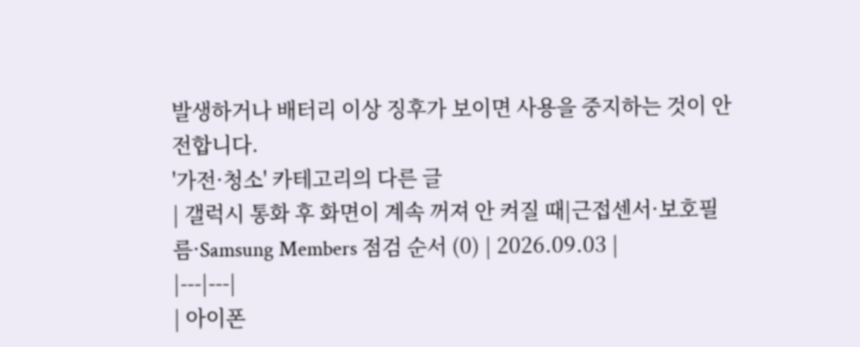발생하거나 배터리 이상 징후가 보이면 사용을 중지하는 것이 안전합니다.
'가전·청소' 카테고리의 다른 글
| 갤럭시 통화 후 화면이 계속 꺼져 안 켜질 때|근접센서·보호필름·Samsung Members 점검 순서 (0) | 2026.09.03 |
|---|---|
| 아이폰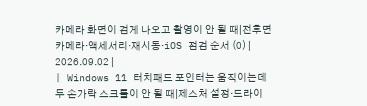카메라 화면이 검게 나오고 촬영이 안 될 때|전후면 카메라·액세서리·재시동·iOS 점검 순서 (0) | 2026.09.02 |
| Windows 11 터치패드 포인터는 움직이는데 두 손가락 스크롤이 안 될 때|제스처 설정·드라이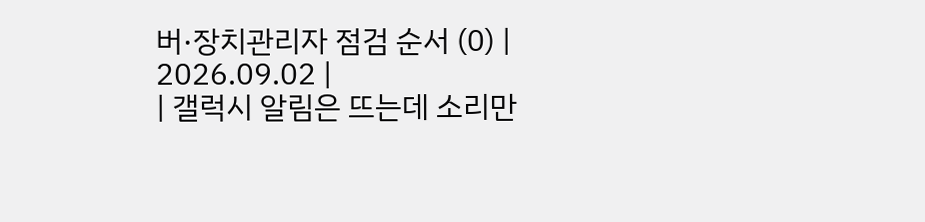버·장치관리자 점검 순서 (0) | 2026.09.02 |
| 갤럭시 알림은 뜨는데 소리만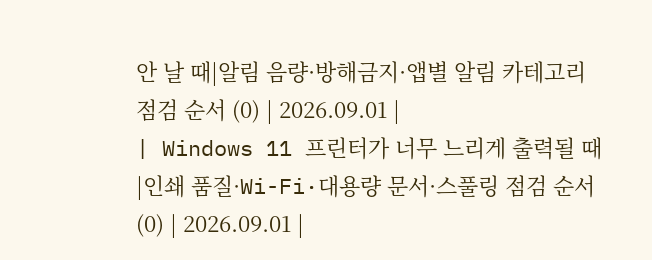안 날 때|알림 음량·방해금지·앱별 알림 카테고리 점검 순서 (0) | 2026.09.01 |
| Windows 11 프린터가 너무 느리게 출력될 때|인쇄 품질·Wi-Fi·대용량 문서·스풀링 점검 순서 (0) | 2026.09.01 |